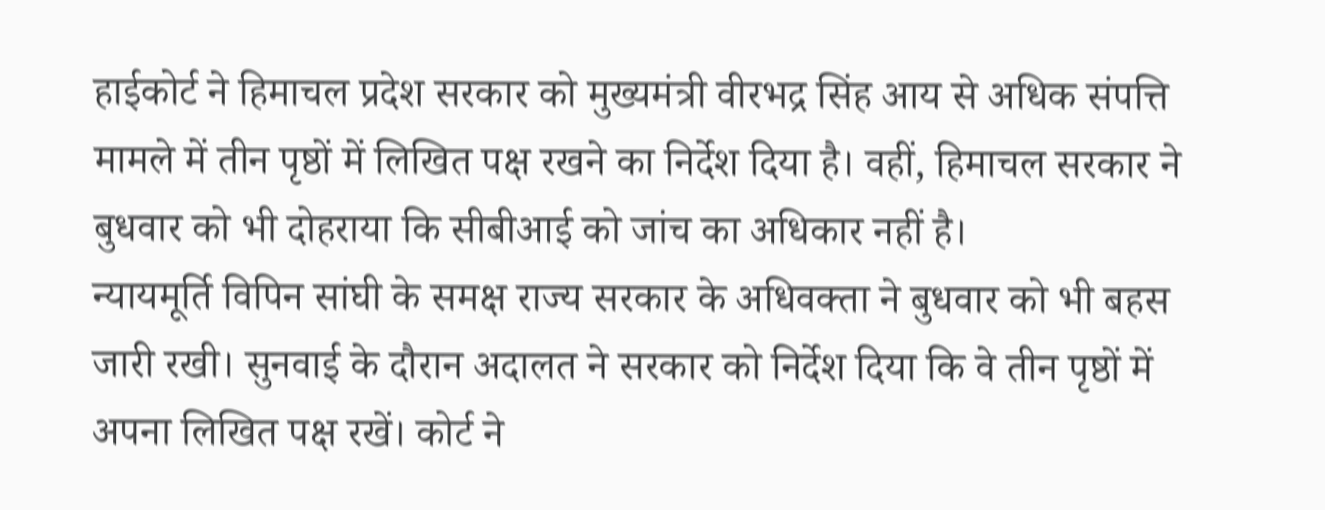हाईकोर्ट ने हिमाचल प्रदेश सरकार को मुख्यमंत्री वीरभद्र सिंह आय से अधिक संपत्ति मामले में तीन पृष्ठों में लिखित पक्ष रखने का निर्देश दिया है। वहीं, हिमाचल सरकार ने बुधवार को भी दोहराया कि सीबीआई को जांच का अधिकार नहीं है।
न्यायमूर्ति विपिन सांघी के समक्ष राज्य सरकार के अधिवक्ता ने बुधवार को भी बहस जारी रखी। सुनवाई के दौरान अदालत ने सरकार को निर्देश दिया कि वे तीन पृष्ठों में अपना लिखित पक्ष रखें। कोर्ट ने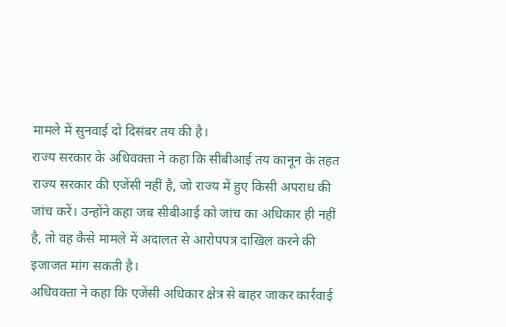मामले में सुनवाई दो दिसंबर तय की है।
राज्य सरकार के अधिवक्ता ने कहा कि सीबीआई तय कानून के तहत राज्य सरकार की एजेंसी नहीं है, जो राज्य में हुए किसी अपराध की जांच करें। उन्होंने कहा जब सीबीआई को जांच का अधिकार ही नहीं है, तो वह कैसे मामले में अदालत से आरोपपत्र दाखिल करने की इजाजत मांग सकती है।
अधिवक्ता ने कहा कि एजेंसी अधिकार क्षेत्र से बाहर जाकर कार्रवाई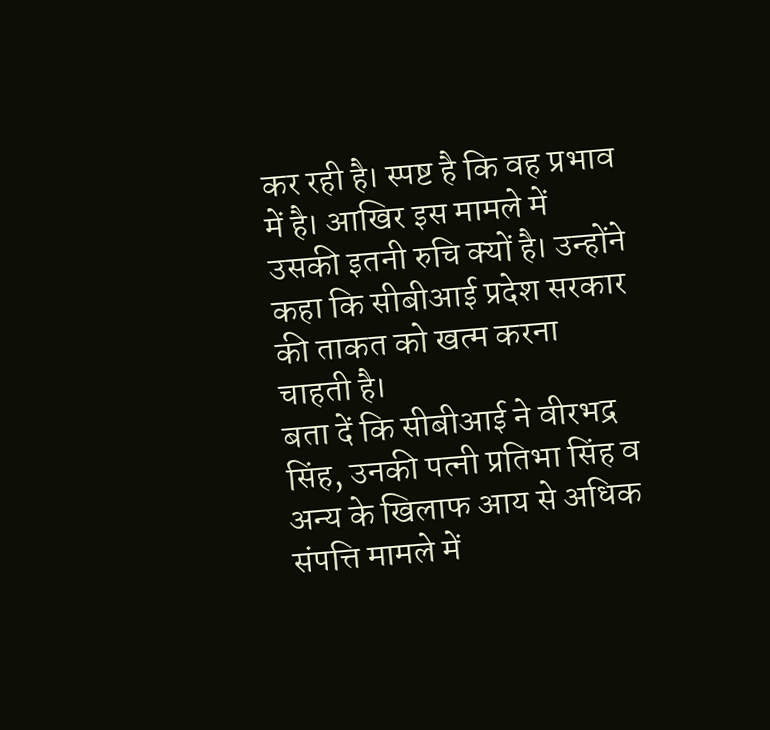कर रही है। स्पष्ट है कि वह प्रभाव में है। आखिर इस मामले में उसकी इतनी रुचि क्यों है। उन्होंने कहा कि सीबीआई प्रदेश सरकार की ताकत को खत्म करना चाहती है।
बता दें कि सीबीआई ने वीरभद्र सिंह, उनकी पत्नी प्रतिभा सिंह व अन्य के खिलाफ आय से अधिक संपत्ति मामले में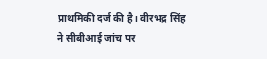प्राथमिकी दर्ज की है। वीरभद्र सिंह ने सीबीआई जांच पर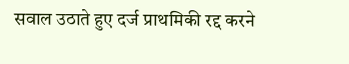सवाल उठाते हुए दर्ज प्राथमिकी रद्द करने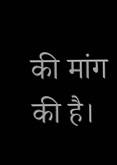की मांग की है।